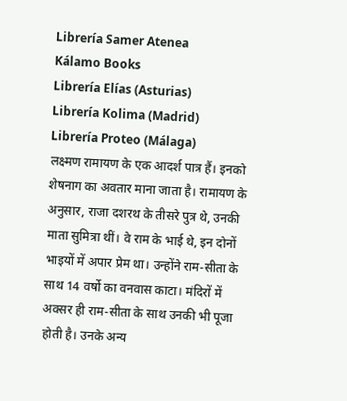Librería Samer Atenea
Kálamo Books
Librería Elías (Asturias)
Librería Kolima (Madrid)
Librería Proteo (Málaga)
लक्ष्मण रामायण के एक आदर्श पात्र हैं। इनको शेषनाग का अवतार माना जाता है। रामायण के अनुसार, राजा दशरथ के तीसरे पुत्र थे, उनकी माता सुमित्रा थीं। वे राम के भाई थे, इन दोनों भाइयों में अपार प्रेम था। उन्होंने राम-सीता के साथ 14 वर्षो का वनवास काटा। मंदिरों में अक्सर ही राम-सीता के साथ उनकी भी पूजा होती है। उनके अन्य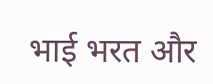भाई भरत और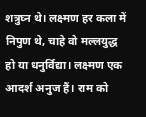शत्रुघ्न थे। लक्ष्मण हर कला में निपुण थे, चाहे वो मल्लयुद्ध हो या धनुर्विद्या। लक्ष्मण एक आदर्श अनुज हैं। राम को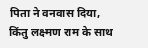पिता ने वनवास दिया, किंतु लक्ष्मण राम के साथ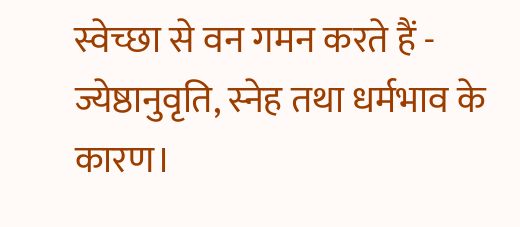स्वेच्छा से वन गमन करते हैं - ज्येष्ठानुवृति, स्नेह तथा धर्मभाव के कारण।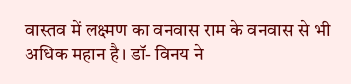वास्तव में लक्ष्मण का वनवास राम के वनवास से भी अधिक महान है। डॉ- विनय ने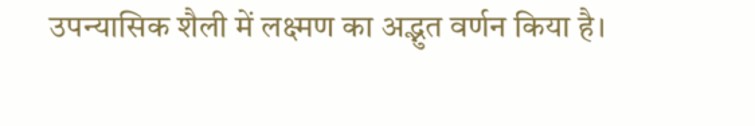उपन्यासिक शैली में लक्ष्मण का अद्भुत वर्णन किया है।